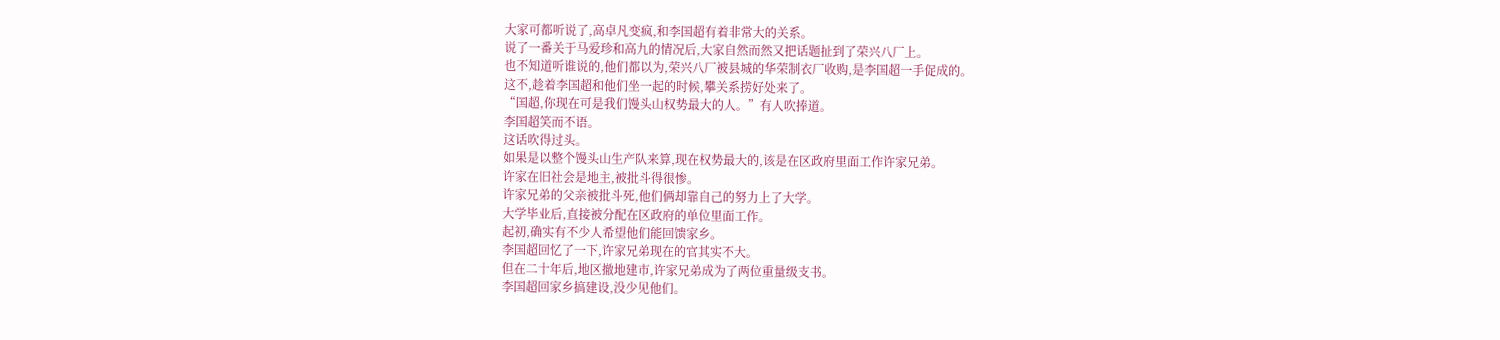大家可都听说了,高卓凡变疯,和李国超有着非常大的关系。
说了一番关于马爱珍和高九的情况后,大家自然而然又把话题扯到了荣兴八厂上。
也不知道听谁说的,他们都以为,荣兴八厂被县城的华荣制衣厂收购,是李国超一手促成的。
这不,趁着李国超和他们坐一起的时候,攀关系捞好处来了。
“国超,你现在可是我们馒头山权势最大的人。”有人吹捧道。
李国超笑而不语。
这话吹得过头。
如果是以整个馒头山生产队来算,现在权势最大的,该是在区政府里面工作许家兄弟。
许家在旧社会是地主,被批斗得很惨。
许家兄弟的父亲被批斗死,他们俩却靠自己的努力上了大学。
大学毕业后,直接被分配在区政府的单位里面工作。
起初,确实有不少人希望他们能回馈家乡。
李国超回忆了一下,许家兄弟现在的官其实不大。
但在二十年后,地区撤地建市,许家兄弟成为了两位重量级支书。
李国超回家乡搞建设,没少见他们。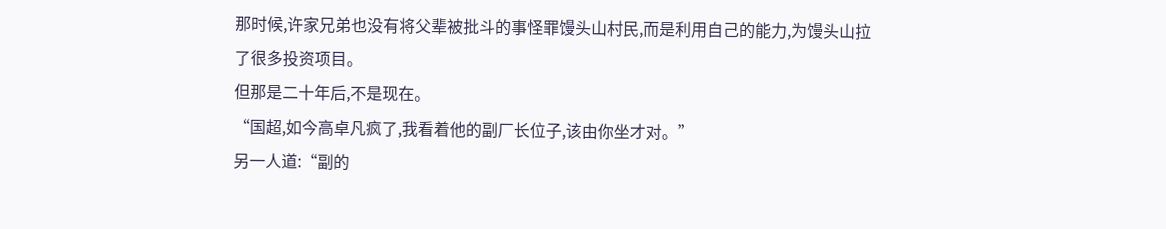那时候,许家兄弟也没有将父辈被批斗的事怪罪馒头山村民,而是利用自己的能力,为馒头山拉了很多投资项目。
但那是二十年后,不是现在。
“国超,如今高卓凡疯了,我看着他的副厂长位子,该由你坐才对。”
另一人道:“副的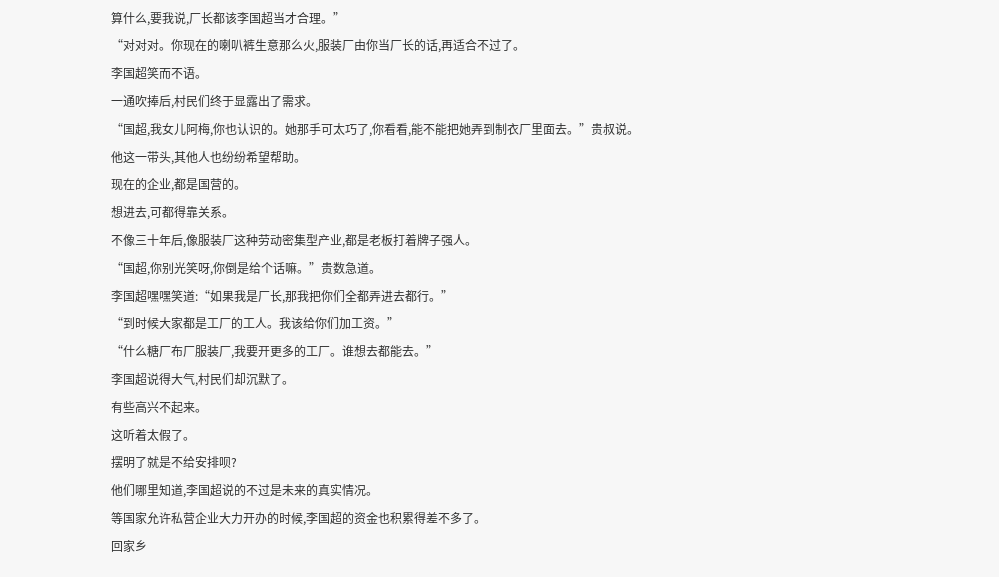算什么,要我说,厂长都该李国超当才合理。”
“对对对。你现在的喇叭裤生意那么火,服装厂由你当厂长的话,再适合不过了。
李国超笑而不语。
一通吹捧后,村民们终于显露出了需求。
“国超,我女儿阿梅,你也认识的。她那手可太巧了,你看看,能不能把她弄到制衣厂里面去。”贵叔说。
他这一带头,其他人也纷纷希望帮助。
现在的企业,都是国营的。
想进去,可都得靠关系。
不像三十年后,像服装厂这种劳动密集型产业,都是老板打着牌子强人。
“国超,你别光笑呀,你倒是给个话嘛。”贵数急道。
李国超嘿嘿笑道:“如果我是厂长,那我把你们全都弄进去都行。”
“到时候大家都是工厂的工人。我该给你们加工资。”
“什么糖厂布厂服装厂,我要开更多的工厂。谁想去都能去。”
李国超说得大气,村民们却沉默了。
有些高兴不起来。
这听着太假了。
摆明了就是不给安排呗?
他们哪里知道,李国超说的不过是未来的真实情况。
等国家允许私营企业大力开办的时候,李国超的资金也积累得差不多了。
回家乡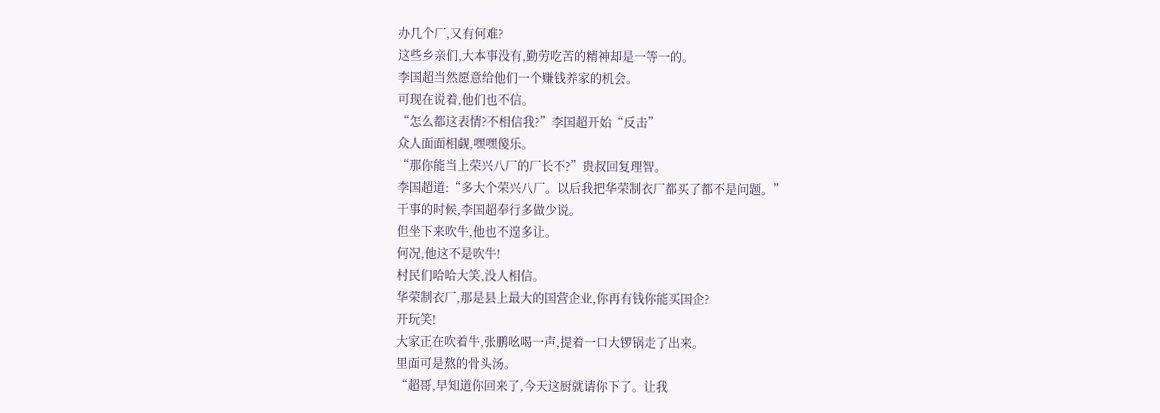办几个厂,又有何难?
这些乡亲们,大本事没有,勤劳吃苦的精神却是一等一的。
李国超当然愿意给他们一个赚钱养家的机会。
可现在说着,他们也不信。
“怎么都这表情?不相信我?”李国超开始“反击”
众人面面相觑,嘿嘿傻乐。
“那你能当上荣兴八厂的厂长不?”贵叔回复理智。
李国超道:“多大个荣兴八厂。以后我把华荣制衣厂都买了都不是问题。”
干事的时候,李国超奉行多做少说。
但坐下来吹牛,他也不遑多让。
何况,他这不是吹牛!
村民们哈哈大笑,没人相信。
华荣制衣厂,那是县上最大的国营企业,你再有钱你能买国企?
开玩笑!
大家正在吹着牛,张鹏吆喝一声,提着一口大锣锅走了出来。
里面可是熬的骨头汤。
“超哥,早知道你回来了,今天这厨就请你下了。让我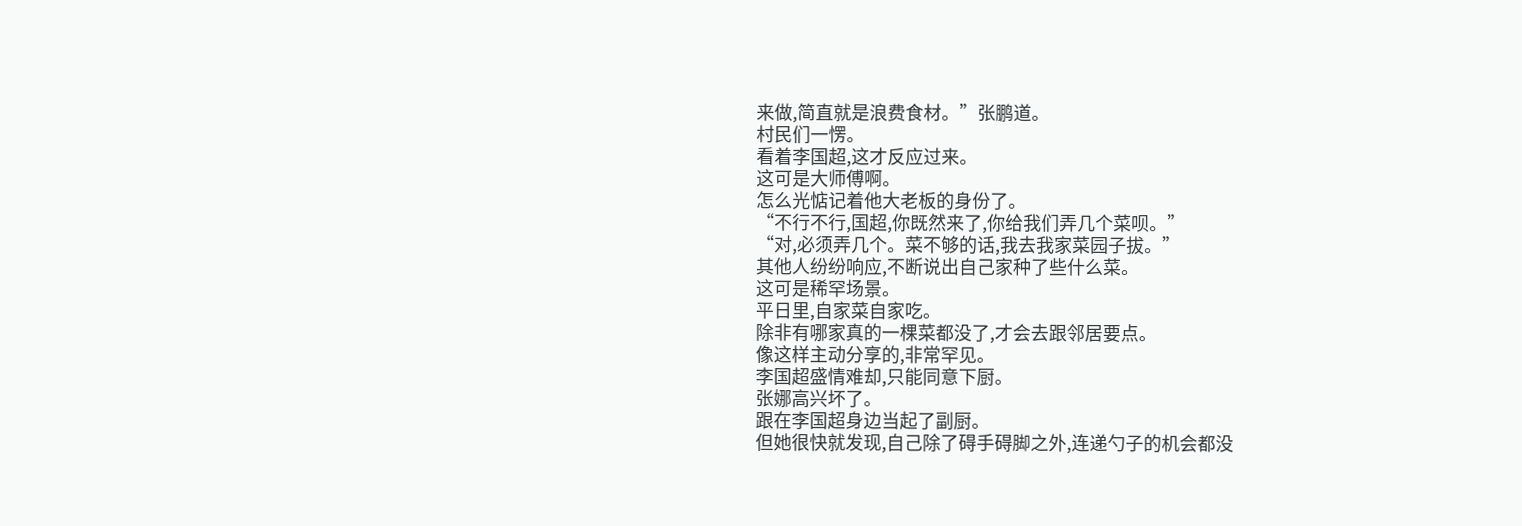来做,简直就是浪费食材。”张鹏道。
村民们一愣。
看着李国超,这才反应过来。
这可是大师傅啊。
怎么光惦记着他大老板的身份了。
“不行不行,国超,你既然来了,你给我们弄几个菜呗。”
“对,必须弄几个。菜不够的话,我去我家菜园子拔。”
其他人纷纷响应,不断说出自己家种了些什么菜。
这可是稀罕场景。
平日里,自家菜自家吃。
除非有哪家真的一棵菜都没了,才会去跟邻居要点。
像这样主动分享的,非常罕见。
李国超盛情难却,只能同意下厨。
张娜高兴坏了。
跟在李国超身边当起了副厨。
但她很快就发现,自己除了碍手碍脚之外,连递勺子的机会都没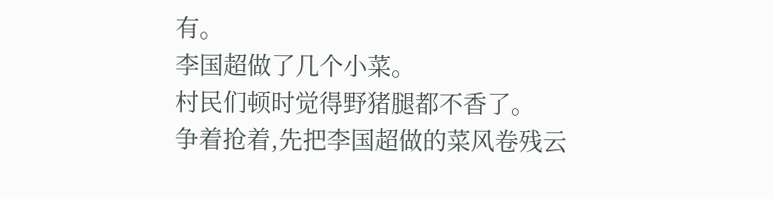有。
李国超做了几个小菜。
村民们顿时觉得野猪腿都不香了。
争着抢着,先把李国超做的菜风卷残云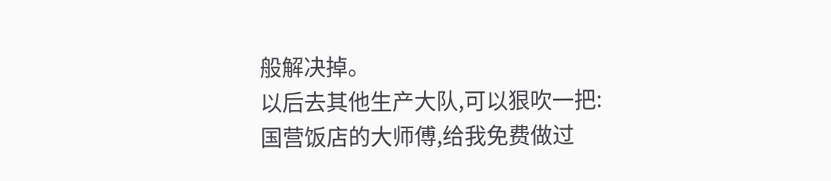般解决掉。
以后去其他生产大队,可以狠吹一把:
国营饭店的大师傅,给我免费做过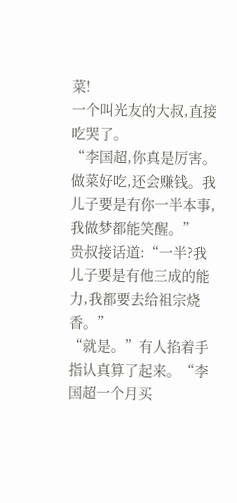菜!
一个叫光友的大叔,直接吃哭了。
“李国超,你真是厉害。做菜好吃,还会赚钱。我儿子要是有你一半本事,我做梦都能笑醒。”
贵叔接话道:“一半?我儿子要是有他三成的能力,我都要去给祖宗烧香。”
“就是。”有人掐着手指认真算了起来。“李国超一个月买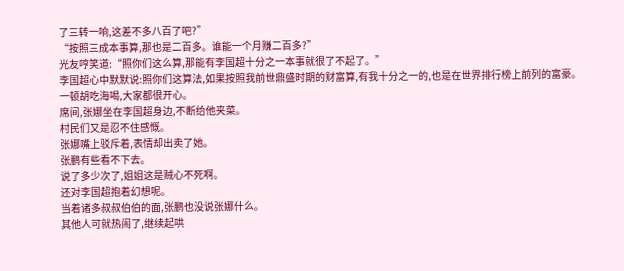了三转一响,这差不多八百了吧?”
“按照三成本事算,那也是二百多。谁能一个月赚二百多?”
光友哼笑道:“照你们这么算,那能有李国超十分之一本事就很了不起了。”
李国超心中默默说:照你们这算法,如果按照我前世鼎盛时期的财富算,有我十分之一的,也是在世界排行榜上前列的富豪。
一顿胡吃海喝,大家都很开心。
席间,张娜坐在李国超身边,不断给他夹菜。
村民们又是忍不住感慨。
张娜嘴上驳斥着,表情却出卖了她。
张鹏有些看不下去。
说了多少次了,姐姐这是贼心不死啊。
还对李国超抱着幻想呢。
当着诸多叔叔伯伯的面,张鹏也没说张娜什么。
其他人可就热闹了,继续起哄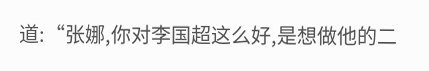道:“张娜,你对李国超这么好,是想做他的二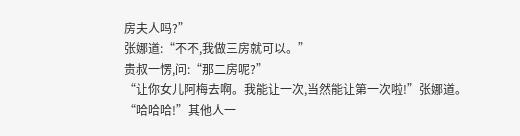房夫人吗?”
张娜道:“不不,我做三房就可以。”
贵叔一愣,问:“那二房呢?”
“让你女儿阿梅去啊。我能让一次,当然能让第一次啦!”张娜道。
“哈哈哈!”其他人一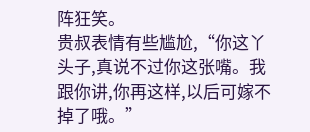阵狂笑。
贵叔表情有些尴尬,“你这丫头子,真说不过你这张嘴。我跟你讲,你再这样,以后可嫁不掉了哦。”